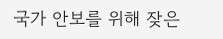국가 안보를 위해 잦은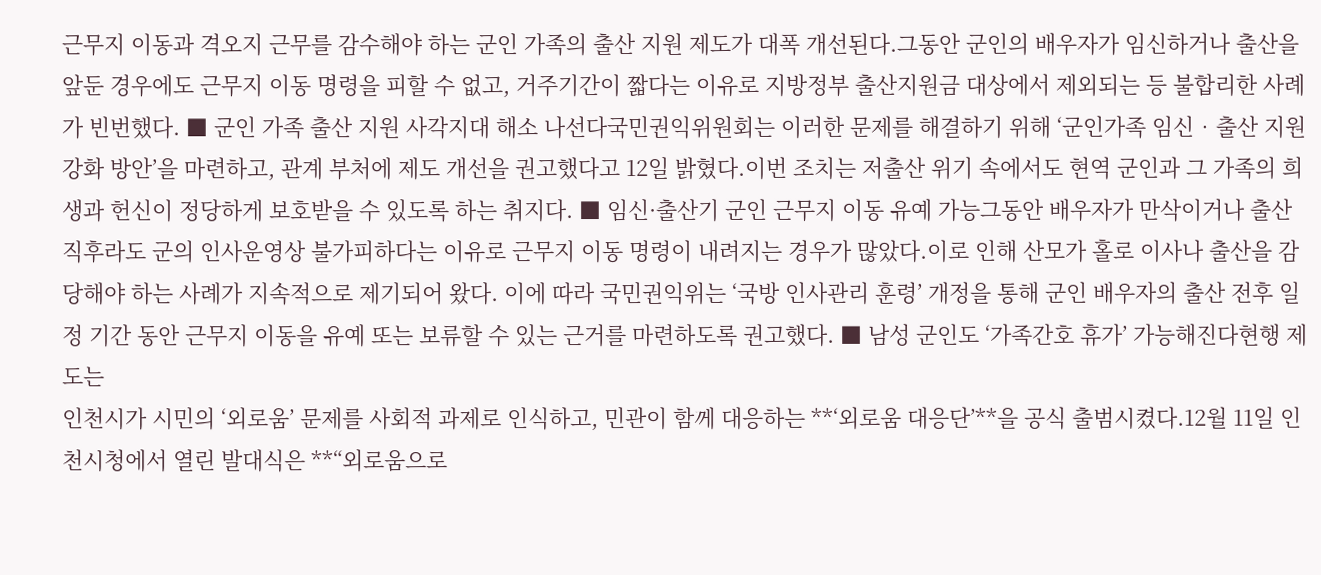근무지 이동과 격오지 근무를 감수해야 하는 군인 가족의 출산 지원 제도가 대폭 개선된다.그동안 군인의 배우자가 임신하거나 출산을 앞둔 경우에도 근무지 이동 명령을 피할 수 없고, 거주기간이 짧다는 이유로 지방정부 출산지원금 대상에서 제외되는 등 불합리한 사례가 빈번했다. ■ 군인 가족 출산 지원 사각지대 해소 나선다국민권익위원회는 이러한 문제를 해결하기 위해 ‘군인가족 임신‧출산 지원 강화 방안’을 마련하고, 관계 부처에 제도 개선을 권고했다고 12일 밝혔다.이번 조치는 저출산 위기 속에서도 현역 군인과 그 가족의 희생과 헌신이 정당하게 보호받을 수 있도록 하는 취지다. ■ 임신·출산기 군인 근무지 이동 유예 가능그동안 배우자가 만삭이거나 출산 직후라도 군의 인사운영상 불가피하다는 이유로 근무지 이동 명령이 내려지는 경우가 많았다.이로 인해 산모가 홀로 이사나 출산을 감당해야 하는 사례가 지속적으로 제기되어 왔다. 이에 따라 국민권익위는 ‘국방 인사관리 훈령’ 개정을 통해 군인 배우자의 출산 전후 일정 기간 동안 근무지 이동을 유예 또는 보류할 수 있는 근거를 마련하도록 권고했다. ■ 남성 군인도 ‘가족간호 휴가’ 가능해진다현행 제도는
인천시가 시민의 ‘외로움’ 문제를 사회적 과제로 인식하고, 민관이 함께 대응하는 **‘외로움 대응단’**을 공식 출범시켰다.12월 11일 인천시청에서 열린 발대식은 **“외로움으로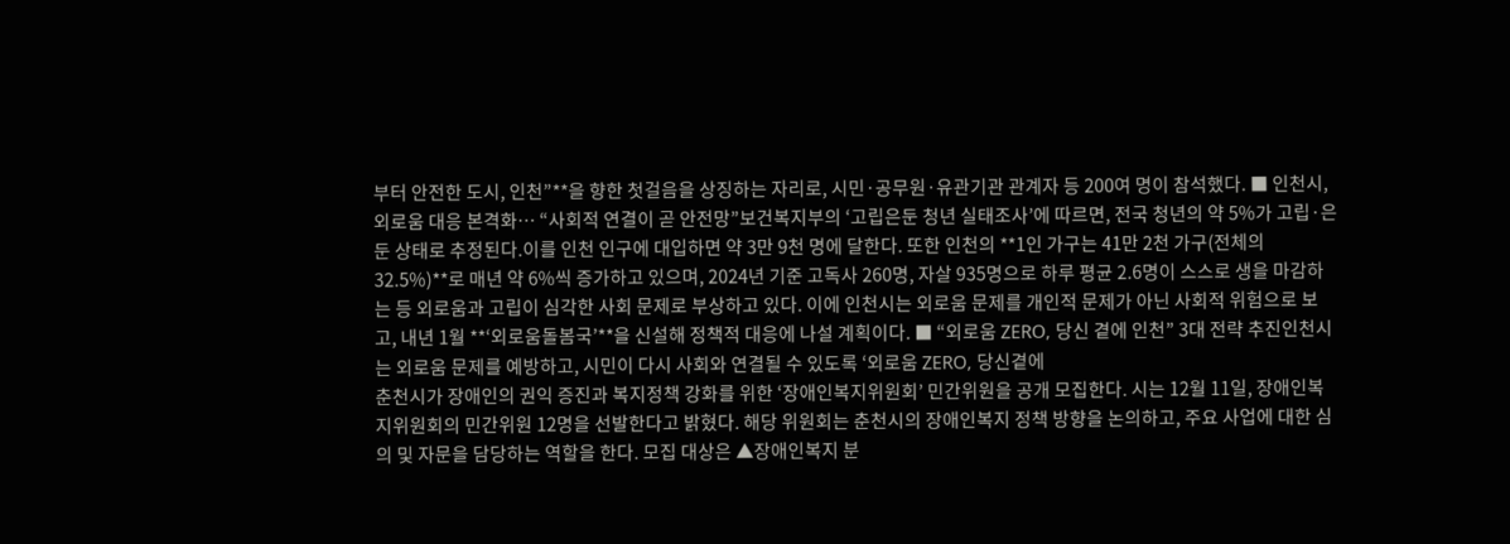부터 안전한 도시, 인천”**을 향한 첫걸음을 상징하는 자리로, 시민·공무원·유관기관 관계자 등 200여 명이 참석했다. ■ 인천시, 외로움 대응 본격화… “사회적 연결이 곧 안전망”보건복지부의 ‘고립은둔 청년 실태조사’에 따르면, 전국 청년의 약 5%가 고립·은둔 상태로 추정된다.이를 인천 인구에 대입하면 약 3만 9천 명에 달한다. 또한 인천의 **1인 가구는 41만 2천 가구(전체의 32.5%)**로 매년 약 6%씩 증가하고 있으며, 2024년 기준 고독사 260명, 자살 935명으로 하루 평균 2.6명이 스스로 생을 마감하는 등 외로움과 고립이 심각한 사회 문제로 부상하고 있다. 이에 인천시는 외로움 문제를 개인적 문제가 아닌 사회적 위험으로 보고, 내년 1월 **‘외로움돌봄국’**을 신설해 정책적 대응에 나설 계획이다. ■ “외로움 ZERO, 당신 곁에 인천” 3대 전략 추진인천시는 외로움 문제를 예방하고, 시민이 다시 사회와 연결될 수 있도록 ‘외로움 ZERO, 당신곁에
춘천시가 장애인의 권익 증진과 복지정책 강화를 위한 ‘장애인복지위원회’ 민간위원을 공개 모집한다. 시는 12월 11일, 장애인복지위원회의 민간위원 12명을 선발한다고 밝혔다. 해당 위원회는 춘천시의 장애인복지 정책 방향을 논의하고, 주요 사업에 대한 심의 및 자문을 담당하는 역할을 한다. 모집 대상은 ▲장애인복지 분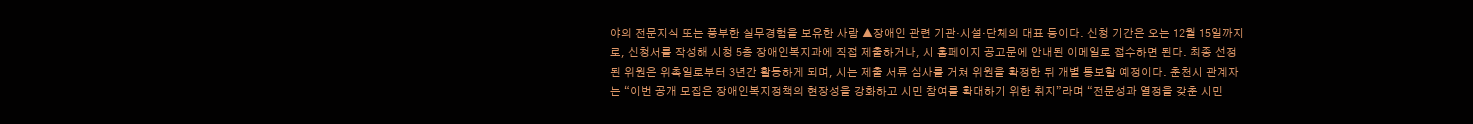야의 전문지식 또는 풍부한 실무경험을 보유한 사람 ▲장애인 관련 기관·시설·단체의 대표 등이다. 신청 기간은 오는 12월 15일까지로, 신청서를 작성해 시청 5층 장애인복지과에 직접 제출하거나, 시 홈페이지 공고문에 안내된 이메일로 접수하면 된다. 최종 선정된 위원은 위촉일로부터 3년간 활동하게 되며, 시는 제출 서류 심사를 거쳐 위원을 확정한 뒤 개별 통보할 예정이다. 춘천시 관계자는 “이번 공개 모집은 장애인복지정책의 현장성을 강화하고 시민 참여를 확대하기 위한 취지”라며 “전문성과 열정을 갖춘 시민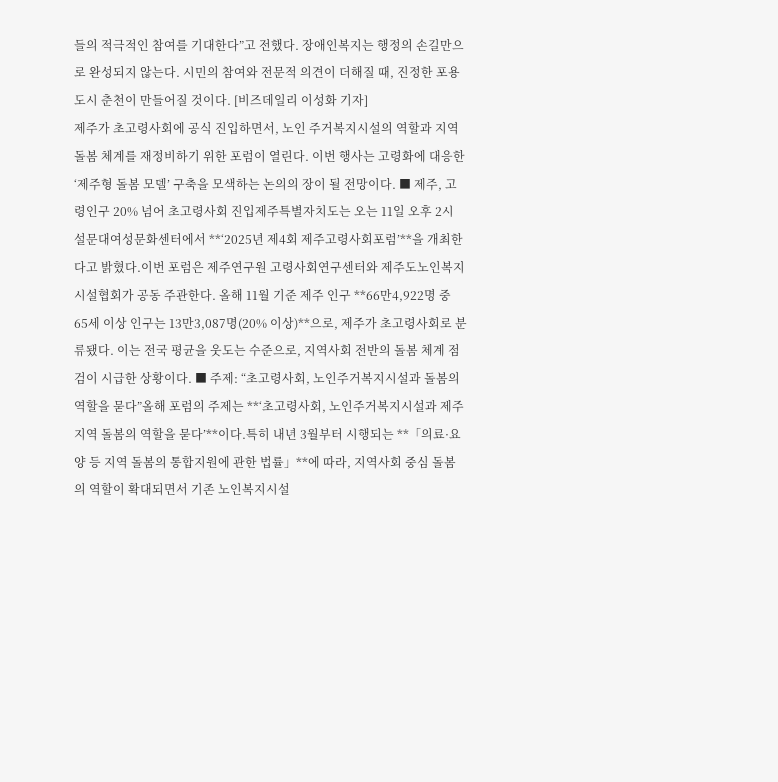들의 적극적인 참여를 기대한다”고 전했다. 장애인복지는 행정의 손길만으로 완성되지 않는다. 시민의 참여와 전문적 의견이 더해질 때, 진정한 포용도시 춘천이 만들어질 것이다. [비즈데일리 이성화 기자]
제주가 초고령사회에 공식 진입하면서, 노인 주거복지시설의 역할과 지역 돌봄 체계를 재정비하기 위한 포럼이 열린다. 이번 행사는 고령화에 대응한 ‘제주형 돌봄 모델’ 구축을 모색하는 논의의 장이 될 전망이다. ■ 제주, 고령인구 20% 넘어 초고령사회 진입제주특별자치도는 오는 11일 오후 2시 설문대여성문화센터에서 **‘2025년 제4회 제주고령사회포럼’**을 개최한다고 밝혔다.이번 포럼은 제주연구원 고령사회연구센터와 제주도노인복지시설협회가 공동 주관한다. 올해 11월 기준 제주 인구 **66만4,922명 중 65세 이상 인구는 13만3,087명(20% 이상)**으로, 제주가 초고령사회로 분류됐다. 이는 전국 평균을 웃도는 수준으로, 지역사회 전반의 돌봄 체계 점검이 시급한 상황이다. ■ 주제: “초고령사회, 노인주거복지시설과 돌봄의 역할을 묻다”올해 포럼의 주제는 **‘초고령사회, 노인주거복지시설과 제주지역 돌봄의 역할을 묻다’**이다.특히 내년 3월부터 시행되는 **「의료·요양 등 지역 돌봄의 통합지원에 관한 법률」**에 따라, 지역사회 중심 돌봄의 역할이 확대되면서 기존 노인복지시설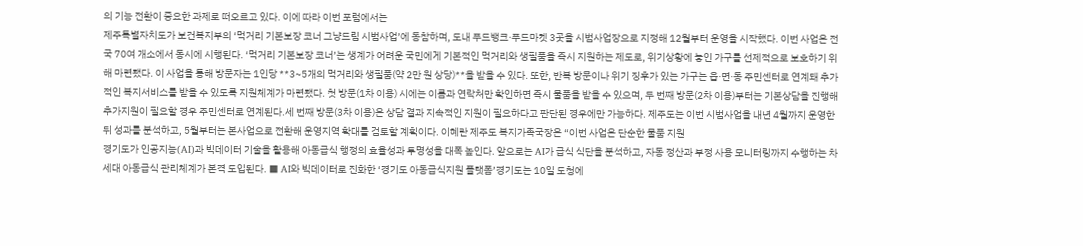의 기능 전환이 중요한 과제로 떠오르고 있다. 이에 따라 이번 포럼에서는
제주특별자치도가 보건복지부의 ‘먹거리 기본보장 코너 그냥드림 시범사업’에 동참하며, 도내 푸드뱅크·푸드마켓 3곳을 시범사업장으로 지정해 12월부터 운영을 시작했다. 이번 사업은 전국 70여 개소에서 동시에 시행된다. ‘먹거리 기본보장 코너’는 생계가 어려운 국민에게 기본적인 먹거리와 생필품을 즉시 지원하는 제도로, 위기상황에 놓인 가구를 선제적으로 보호하기 위해 마련됐다. 이 사업을 통해 방문자는 1인당 **3~5개의 먹거리와 생필품(약 2만 원 상당)**을 받을 수 있다. 또한, 반복 방문이나 위기 징후가 있는 가구는 읍·면·동 주민센터로 연계돼 추가적인 복지서비스를 받을 수 있도록 지원체계가 마련됐다. 첫 방문(1차 이용) 시에는 이름과 연락처만 확인하면 즉시 물품을 받을 수 있으며, 두 번째 방문(2차 이용)부터는 기본상담을 진행해 추가지원이 필요할 경우 주민센터로 연계된다.세 번째 방문(3차 이용)은 상담 결과 지속적인 지원이 필요하다고 판단된 경우에만 가능하다. 제주도는 이번 시범사업을 내년 4월까지 운영한 뒤 성과를 분석하고, 5월부터는 본사업으로 전환해 운영지역 확대를 검토할 계획이다. 이혜란 제주도 복지가족국장은 “이번 사업은 단순한 물품 지원
경기도가 인공지능(AI)과 빅데이터 기술을 활용해 아동급식 행정의 효율성과 투명성을 대폭 높인다. 앞으로는 AI가 급식 식단을 분석하고, 자동 정산과 부정 사용 모니터링까지 수행하는 차세대 아동급식 관리체계가 본격 도입된다. ■ AI와 빅데이터로 진화한 ‘경기도 아동급식지원 플랫폼’경기도는 10일 도청에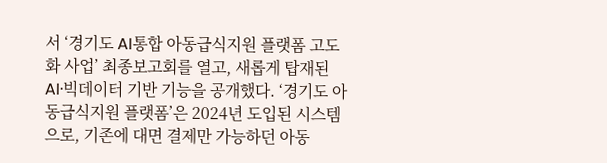서 ‘경기도 AI통합 아동급식지원 플랫폼 고도화 사업’ 최종보고회를 열고, 새롭게 탑재된 AI·빅데이터 기반 기능을 공개했다. ‘경기도 아동급식지원 플랫폼’은 2024년 도입된 시스템으로, 기존에 대면 결제만 가능하던 아동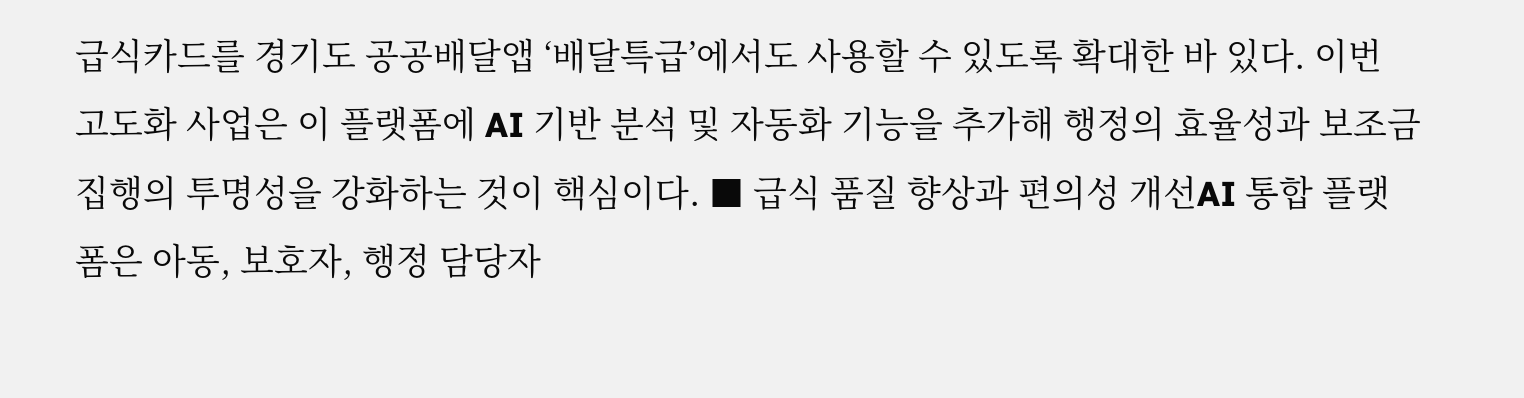급식카드를 경기도 공공배달앱 ‘배달특급’에서도 사용할 수 있도록 확대한 바 있다. 이번 고도화 사업은 이 플랫폼에 AI 기반 분석 및 자동화 기능을 추가해 행정의 효율성과 보조금 집행의 투명성을 강화하는 것이 핵심이다. ■ 급식 품질 향상과 편의성 개선AI 통합 플랫폼은 아동, 보호자, 행정 담당자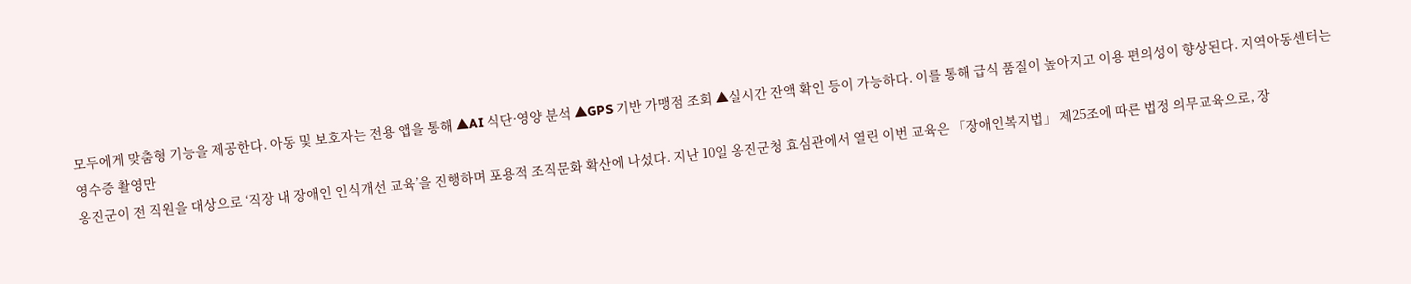모두에게 맞춤형 기능을 제공한다. 아동 및 보호자는 전용 앱을 통해 ▲AI 식단·영양 분석 ▲GPS 기반 가맹점 조회 ▲실시간 잔액 확인 등이 가능하다. 이를 통해 급식 품질이 높아지고 이용 편의성이 향상된다. 지역아동센터는 영수증 촬영만
옹진군이 전 직원을 대상으로 ‘직장 내 장애인 인식개선 교육’을 진행하며 포용적 조직문화 확산에 나섰다. 지난 10일 옹진군청 효심관에서 열린 이번 교육은 「장애인복지법」 제25조에 따른 법정 의무교육으로, 장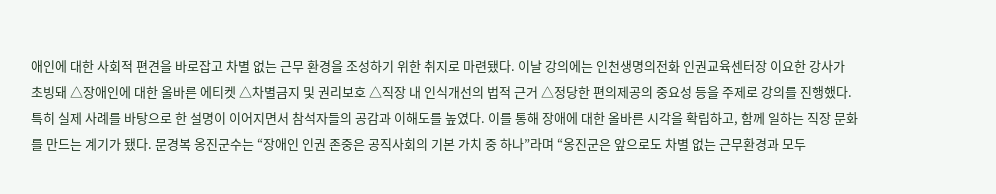애인에 대한 사회적 편견을 바로잡고 차별 없는 근무 환경을 조성하기 위한 취지로 마련됐다. 이날 강의에는 인천생명의전화 인권교육센터장 이요한 강사가 초빙돼 △장애인에 대한 올바른 에티켓 △차별금지 및 권리보호 △직장 내 인식개선의 법적 근거 △정당한 편의제공의 중요성 등을 주제로 강의를 진행했다. 특히 실제 사례를 바탕으로 한 설명이 이어지면서 참석자들의 공감과 이해도를 높였다. 이를 통해 장애에 대한 올바른 시각을 확립하고, 함께 일하는 직장 문화를 만드는 계기가 됐다. 문경복 옹진군수는 “장애인 인권 존중은 공직사회의 기본 가치 중 하나”라며 “옹진군은 앞으로도 차별 없는 근무환경과 모두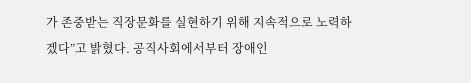가 존중받는 직장문화를 실현하기 위해 지속적으로 노력하겠다”고 밝혔다. 공직사회에서부터 장애인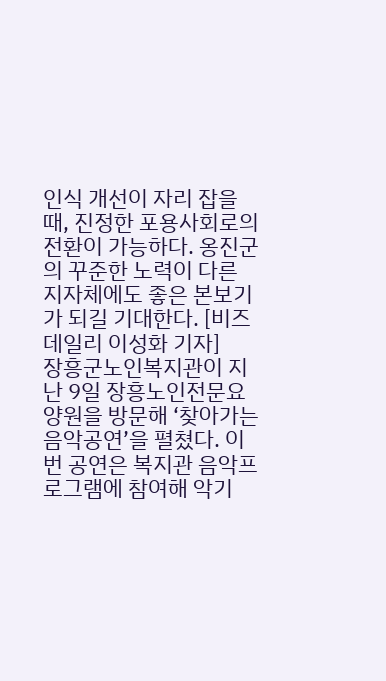인식 개선이 자리 잡을 때, 진정한 포용사회로의 전환이 가능하다. 옹진군의 꾸준한 노력이 다른 지자체에도 좋은 본보기가 되길 기대한다. [비즈데일리 이성화 기자]
장흥군노인복지관이 지난 9일 장흥노인전문요양원을 방문해 ‘찾아가는 음악공연’을 펼쳤다. 이번 공연은 복지관 음악프로그램에 참여해 악기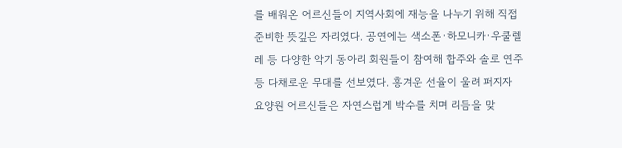를 배워온 어르신들이 지역사회에 재능을 나누기 위해 직접 준비한 뜻깊은 자리였다. 공연에는 색소폰·하모니카·우쿨렐레 등 다양한 악기 동아리 회원들이 참여해 합주와 솔로 연주 등 다채로운 무대를 선보였다. 흥겨운 선율이 울려 퍼지자 요양원 어르신들은 자연스럽게 박수를 치며 리듬을 맞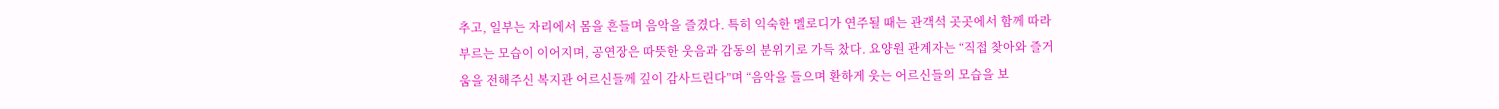추고, 일부는 자리에서 몸을 흔들며 음악을 즐겼다. 특히 익숙한 멜로디가 연주될 때는 관객석 곳곳에서 함께 따라 부르는 모습이 이어지며, 공연장은 따뜻한 웃음과 감동의 분위기로 가득 찼다. 요양원 관계자는 “직접 찾아와 즐거움을 전해주신 복지관 어르신들께 깊이 감사드린다”며 “음악을 들으며 환하게 웃는 어르신들의 모습을 보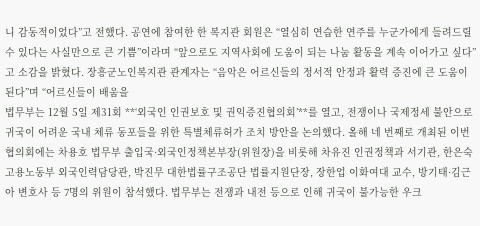니 감동적이었다”고 전했다. 공연에 참여한 한 복지관 회원은 “열심히 연습한 연주를 누군가에게 들려드릴 수 있다는 사실만으로 큰 기쁨”이라며 “앞으로도 지역사회에 도움이 되는 나눔 활동을 계속 이어가고 싶다”고 소감을 밝혔다. 장흥군노인복지관 관계자는 “음악은 어르신들의 정서적 안정과 활력 증진에 큰 도움이 된다”며 “어르신들이 배움을
법무부는 12월 5일 제31회 **‘외국인 인권보호 및 권익증진협의회’**를 열고, 전쟁이나 국제정세 불안으로 귀국이 어려운 국내 체류 동포들을 위한 특별체류허가 조치 방안을 논의했다. 올해 네 번째로 개최된 이번 협의회에는 차용호 법무부 출입국·외국인정책본부장(위원장)을 비롯해 차유진 인권정책과 서기관, 한은숙 고용노동부 외국인력담당관, 박진무 대한법률구조공단 법률지원단장, 장한업 이화여대 교수, 방기태·김근아 변호사 등 7명의 위원이 참석했다. 법무부는 전쟁과 내전 등으로 인해 귀국이 불가능한 우크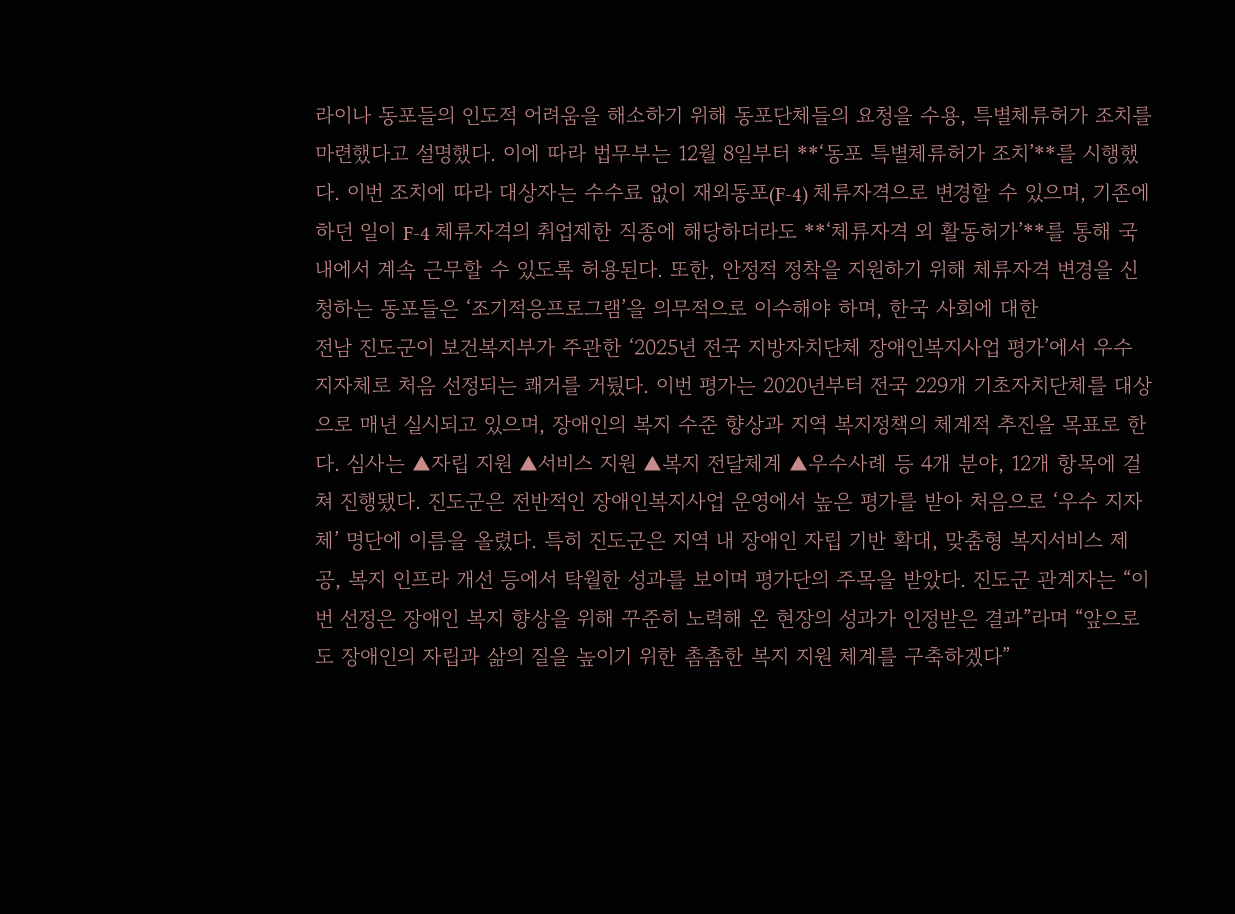라이나 동포들의 인도적 어려움을 해소하기 위해 동포단체들의 요청을 수용, 특별체류허가 조치를 마련했다고 설명했다. 이에 따라 법무부는 12월 8일부터 **‘동포 특별체류허가 조치’**를 시행했다. 이번 조치에 따라 대상자는 수수료 없이 재외동포(F-4) 체류자격으로 변경할 수 있으며, 기존에 하던 일이 F-4 체류자격의 취업제한 직종에 해당하더라도 **‘체류자격 외 활동허가’**를 통해 국내에서 계속 근무할 수 있도록 허용된다. 또한, 안정적 정착을 지원하기 위해 체류자격 변경을 신청하는 동포들은 ‘조기적응프로그램’을 의무적으로 이수해야 하며, 한국 사회에 대한
전남 진도군이 보건복지부가 주관한 ‘2025년 전국 지방자치단체 장애인복지사업 평가’에서 우수 지자체로 처음 선정되는 쾌거를 거뒀다. 이번 평가는 2020년부터 전국 229개 기초자치단체를 대상으로 매년 실시되고 있으며, 장애인의 복지 수준 향상과 지역 복지정책의 체계적 추진을 목표로 한다. 심사는 ▲자립 지원 ▲서비스 지원 ▲복지 전달체계 ▲우수사례 등 4개 분야, 12개 항목에 걸쳐 진행됐다. 진도군은 전반적인 장애인복지사업 운영에서 높은 평가를 받아 처음으로 ‘우수 지자체’ 명단에 이름을 올렸다. 특히 진도군은 지역 내 장애인 자립 기반 확대, 맞춤형 복지서비스 제공, 복지 인프라 개선 등에서 탁월한 성과를 보이며 평가단의 주목을 받았다. 진도군 관계자는 “이번 선정은 장애인 복지 향상을 위해 꾸준히 노력해 온 현장의 성과가 인정받은 결과”라며 “앞으로도 장애인의 자립과 삶의 질을 높이기 위한 촘촘한 복지 지원 체계를 구축하겠다”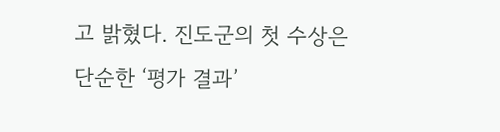고 밝혔다. 진도군의 첫 수상은 단순한 ‘평가 결과’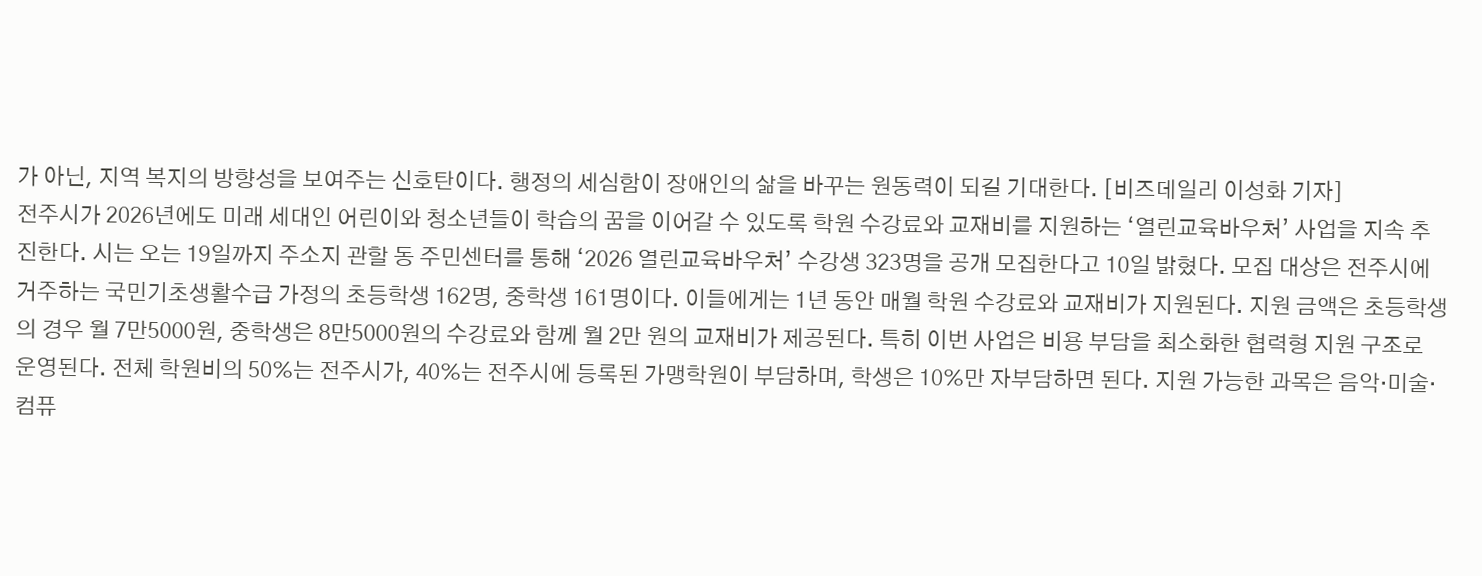가 아닌, 지역 복지의 방향성을 보여주는 신호탄이다. 행정의 세심함이 장애인의 삶을 바꾸는 원동력이 되길 기대한다. [비즈데일리 이성화 기자]
전주시가 2026년에도 미래 세대인 어린이와 청소년들이 학습의 꿈을 이어갈 수 있도록 학원 수강료와 교재비를 지원하는 ‘열린교육바우처’ 사업을 지속 추진한다. 시는 오는 19일까지 주소지 관할 동 주민센터를 통해 ‘2026 열린교육바우처’ 수강생 323명을 공개 모집한다고 10일 밝혔다. 모집 대상은 전주시에 거주하는 국민기초생활수급 가정의 초등학생 162명, 중학생 161명이다. 이들에게는 1년 동안 매월 학원 수강료와 교재비가 지원된다. 지원 금액은 초등학생의 경우 월 7만5000원, 중학생은 8만5000원의 수강료와 함께 월 2만 원의 교재비가 제공된다. 특히 이번 사업은 비용 부담을 최소화한 협력형 지원 구조로 운영된다. 전체 학원비의 50%는 전주시가, 40%는 전주시에 등록된 가맹학원이 부담하며, 학생은 10%만 자부담하면 된다. 지원 가능한 과목은 음악·미술·컴퓨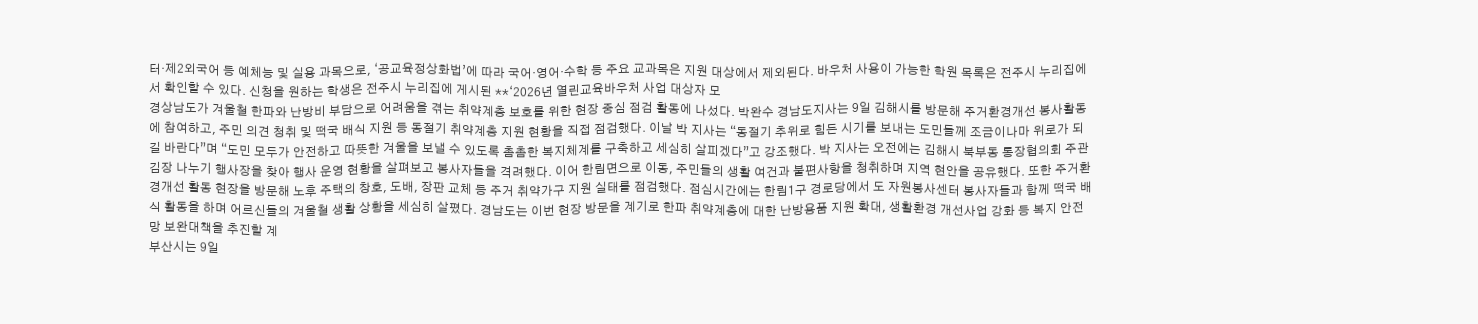터·제2외국어 등 예체능 및 실용 과목으로, ‘공교육정상화법’에 따라 국어·영어·수학 등 주요 교과목은 지원 대상에서 제외된다. 바우처 사용이 가능한 학원 목록은 전주시 누리집에서 확인할 수 있다. 신청을 원하는 학생은 전주시 누리집에 게시된 **‘2026년 열린교육바우처 사업 대상자 모
경상남도가 겨울철 한파와 난방비 부담으로 어려움을 겪는 취약계층 보호를 위한 현장 중심 점검 활동에 나섰다. 박완수 경남도지사는 9일 김해시를 방문해 주거환경개선 봉사활동에 참여하고, 주민 의견 청취 및 떡국 배식 지원 등 동절기 취약계층 지원 현황을 직접 점검했다. 이날 박 지사는 “동절기 추위로 힘든 시기를 보내는 도민들께 조금이나마 위로가 되길 바란다”며 “도민 모두가 안전하고 따뜻한 겨울을 보낼 수 있도록 촘촘한 복지체계를 구축하고 세심히 살피겠다”고 강조했다. 박 지사는 오전에는 김해시 북부동 통장협의회 주관 김장 나누기 행사장을 찾아 행사 운영 현황을 살펴보고 봉사자들을 격려했다. 이어 한림면으로 이동, 주민들의 생활 여건과 불편사항을 청취하며 지역 현안을 공유했다. 또한 주거환경개선 활동 현장을 방문해 노후 주택의 창호, 도배, 장판 교체 등 주거 취약가구 지원 실태를 점검했다. 점심시간에는 한림1구 경로당에서 도 자원봉사센터 봉사자들과 함께 떡국 배식 활동을 하며 어르신들의 겨울철 생활 상황을 세심히 살폈다. 경남도는 이번 현장 방문을 계기로 한파 취약계층에 대한 난방용품 지원 확대, 생활환경 개선사업 강화 등 복지 안전망 보완대책을 추진할 계
부산시는 9일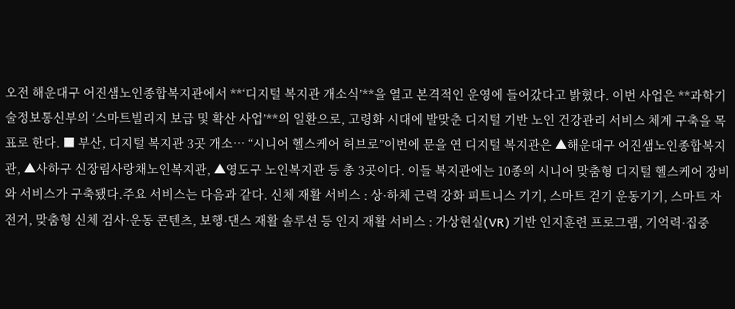오전 해운대구 어진샘노인종합복지관에서 **‘디지털 복지관 개소식’**을 열고 본격적인 운영에 들어갔다고 밝혔다. 이번 사업은 **과학기술정보통신부의 ‘스마트빌리지 보급 및 확산 사업’**의 일환으로, 고령화 시대에 발맞춘 디지털 기반 노인 건강관리 서비스 체계 구축을 목표로 한다. ■ 부산, 디지털 복지관 3곳 개소… “시니어 헬스케어 허브로”이번에 문을 연 디지털 복지관은 ▲해운대구 어진샘노인종합복지관, ▲사하구 신장림사랑채노인복지관, ▲영도구 노인복지관 등 총 3곳이다. 이들 복지관에는 10종의 시니어 맞춤형 디지털 헬스케어 장비와 서비스가 구축됐다.주요 서비스는 다음과 같다. 신체 재활 서비스 : 상·하체 근력 강화 피트니스 기기, 스마트 걷기 운동기기, 스마트 자전거, 맞춤형 신체 검사·운동 콘텐츠, 보행·댄스 재활 솔루션 등 인지 재활 서비스 : 가상현실(VR) 기반 인지훈련 프로그램, 기억력·집중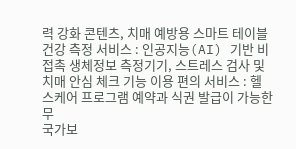력 강화 콘텐츠, 치매 예방용 스마트 테이블 건강 측정 서비스 : 인공지능(AI) 기반 비접촉 생체정보 측정기기, 스트레스 검사 및 치매 안심 체크 기능 이용 편의 서비스 : 헬스케어 프로그램 예약과 식권 발급이 가능한 무
국가보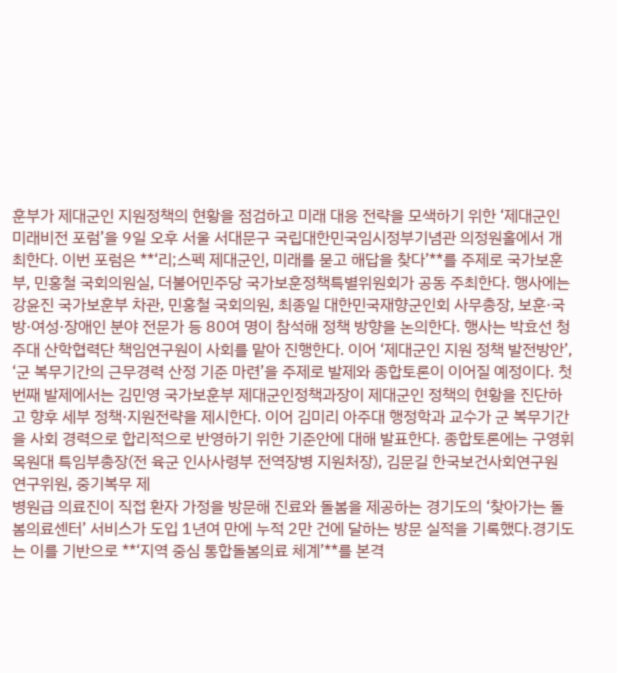훈부가 제대군인 지원정책의 현황을 점검하고 미래 대응 전략을 모색하기 위한 ‘제대군인 미래비전 포럼’을 9일 오후 서울 서대문구 국립대한민국임시정부기념관 의정원홀에서 개최한다. 이번 포럼은 **‘리;스펙 제대군인, 미래를 묻고 해답을 찾다’**를 주제로 국가보훈부, 민홍철 국회의원실, 더불어민주당 국가보훈정책특별위원회가 공동 주최한다. 행사에는 강윤진 국가보훈부 차관, 민홍철 국회의원, 최종일 대한민국재향군인회 사무총장, 보훈·국방·여성·장애인 분야 전문가 등 80여 명이 참석해 정책 방향을 논의한다. 행사는 박효선 청주대 산학협력단 책임연구원이 사회를 맡아 진행한다. 이어 ‘제대군인 지원 정책 발전방안’, ‘군 복무기간의 근무경력 산정 기준 마련’을 주제로 발제와 종합토론이 이어질 예정이다. 첫 번째 발제에서는 김민영 국가보훈부 제대군인정책과장이 제대군인 정책의 현황을 진단하고 향후 세부 정책·지원전략을 제시한다. 이어 김미리 아주대 행정학과 교수가 군 복무기간을 사회 경력으로 합리적으로 반영하기 위한 기준안에 대해 발표한다. 종합토론에는 구영휘 목원대 특임부총장(전 육군 인사사령부 전역장병 지원처장), 김문길 한국보건사회연구원 연구위원, 중기복무 제
병원급 의료진이 직접 환자 가정을 방문해 진료와 돌봄을 제공하는 경기도의 ‘찾아가는 돌봄의료센터’ 서비스가 도입 1년여 만에 누적 2만 건에 달하는 방문 실적을 기록했다.경기도는 이를 기반으로 **‘지역 중심 통합돌봄의료 체계’**를 본격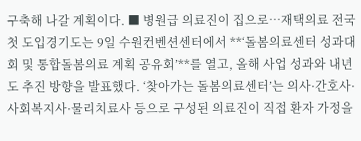구축해 나갈 계획이다. ■ 병원급 의료진이 집으로…재택의료 전국 첫 도입경기도는 9일 수원컨벤션센터에서 **‘돌봄의료센터 성과대회 및 통합돌봄의료 계획 공유회’**를 열고, 올해 사업 성과와 내년도 추진 방향을 발표했다. ‘찾아가는 돌봄의료센터’는 의사·간호사·사회복지사·물리치료사 등으로 구성된 의료진이 직접 환자 가정을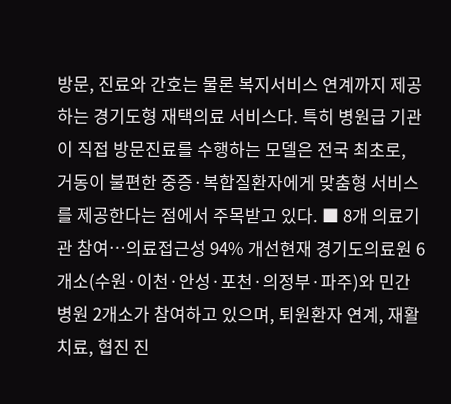방문, 진료와 간호는 물론 복지서비스 연계까지 제공하는 경기도형 재택의료 서비스다. 특히 병원급 기관이 직접 방문진료를 수행하는 모델은 전국 최초로, 거동이 불편한 중증·복합질환자에게 맞춤형 서비스를 제공한다는 점에서 주목받고 있다. ■ 8개 의료기관 참여…의료접근성 94% 개선현재 경기도의료원 6개소(수원·이천·안성·포천·의정부·파주)와 민간병원 2개소가 참여하고 있으며, 퇴원환자 연계, 재활치료, 협진 진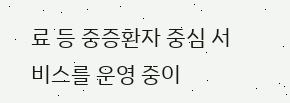료 등 중증환자 중심 서비스를 운영 중이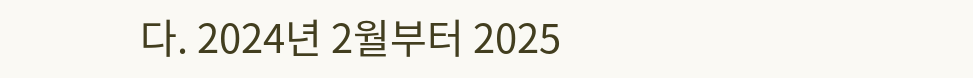다. 2024년 2월부터 2025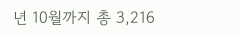년 10월까지 총 3,216